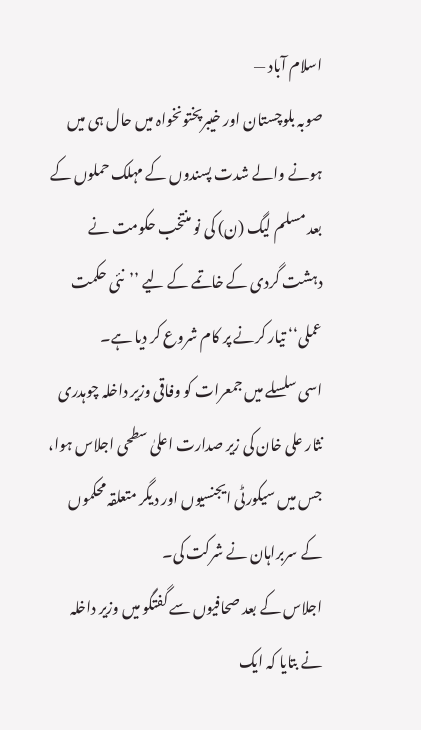اسلام آباد —
صوبہ بلوچستان اور خیبرپختونخواہ میں حال ہی میں ہونے والے شدت پسندوں کے مہلک حملوں کے بعد مسلم لیگ (ن) کی نو منتخب حکومت نے دہشت گردی کے خاتمے کے لیے ’’نئی حکمت عملی‘‘ تیار کرنے پر کام شروع کر دیا ہے۔
اسی سلسلے میں جمعرات کو وفاقی وزیر داخلہ چوہدری نثار علی خان کی زیر صدارت اعلیٰ سطحی اجلاس ہوا، جس میں سیکورٹی ایجنسیوں اور دیگر متعلقہ محکموں کے سربراہان نے شرکت کی۔
اجلاس کے بعد صحافیوں سے گفتگو میں وزیر داخلہ نے بتایا کہ ایک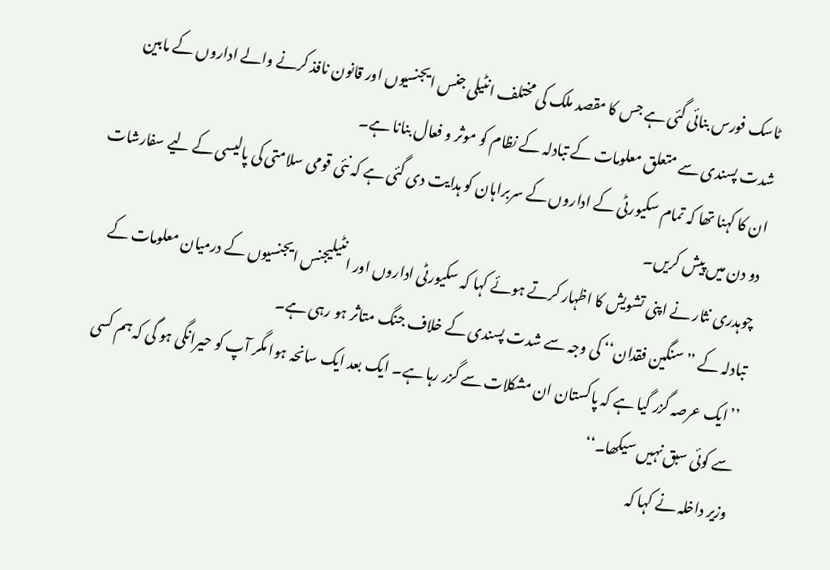ٹاسک فورس بنائی گئی ہے جس کا مقصد ملک کی مختلف انٹیلی جنس ایجنسیوں اور قانون نافذ کرنے والے اداروں کے مابین شدت پسندی سے متعلق معلومات کے تبادلہ کے نظام کو موثر و فعال بنانا ہے۔
ان کا کہنا تھا کہ تمام سکیورٹی کے اداروں کے سربراہان کو ہدایت دی گئی ہے کہ نئی قومی سلامتی کی پالیسی کے لیے سفارشات دو دن میں پیش کریں۔
چوہدری نثار نے اپنی تشویش کا اظہار کرتے ہوئے کہا کہ سکیورٹی اداروں اور انٹیلیجنس ایجنسیوں کے درمیان معلومات کے تبادلہ کے ’’سنگین فقدان‘‘ کی وجہ سے شدت پسندی کے خلاف جنگ متاثر ہو رہی ہے۔
’’ایک عرصہ گزر گیا ہے کہ پاکستان ان مشکلات سے گزر رہا ہے۔ ایک بعد ایک سانحہ ہوا مگر آپ کو حیرانگی ہو گی کہ ہم کسی سے کوئی سبق نہیں سیکھا۔‘‘
وزیر داخلہ نے کہا کہ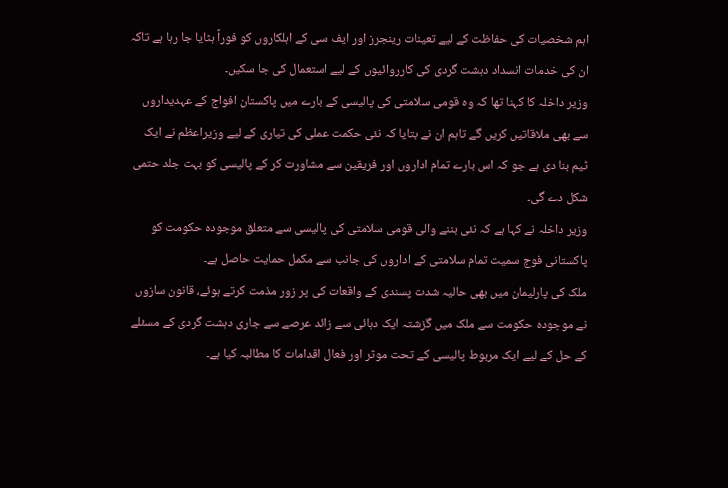اہم شخصیات کی حفاظت کے لیے تعینات رینجرز اور ایف سی کے اہلکاروں کو فوراً ہٹایا جا رہا ہے تاکہ ان کی خدمات انسداد دہشت گردی کی کارروائیوں کے لیے استعمال کی جا سکیں۔
وزیر داخلہ کا کہنا تھا کہ وہ قومی سلامتی کی پالیسی کے بارے میں پاکستان افواج کے عہدیداروں سے بھی ملاقاتیں کریں گے تاہم ان نے بتایا کہ نئی حکمت عملی کی تیاری کے لیے وزیراعظم نے ایک ٹیم بنا دی ہے جو کہ اس بارے تمام اداروں اور فریقین سے مشاورت کر کے پالیسی کو بہت جلد حتمی شکل دے گی۔
وزیر داخلہ نے کہا ہے کہ نئی بننے والی قومی سلامتی کی پالیسی سے متعلق موجودہ حکومت کو پاکستانی فوج سمیت تمام سلامتی کے اداروں کی جانب سے مکمل حمایت حاصل ہے۔
ملک کی پارلیمان میں بھی حالیہ شدت پسندی کے واقعات کی پر زور مذمت کرتے ہوئے، قانون سازوں نے موجودہ حکومت سے ملک میں گزشتہ ایک دہائی سے زائد عرصے سے جاری دہشت گردی کے مسئلے کے حل کے لیے ایک مربوط پالیسی کے تحت موثر اور فعال اقدامات کا مطالبہ کیا ہے۔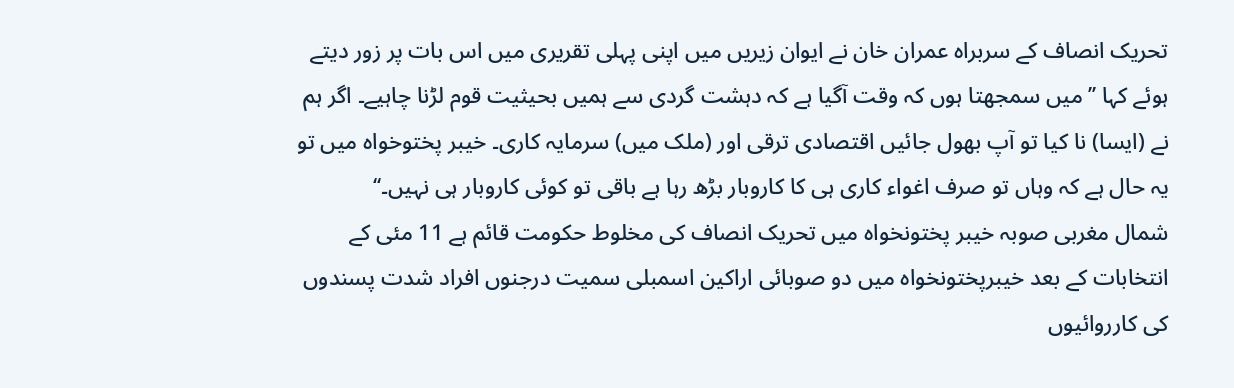تحریک انصاف کے سربراہ عمران خان نے ایوان زیریں میں اپنی پہلی تقریری میں اس بات پر زور دیتے ہوئے کہا ’’میں سمجھتا ہوں کہ وقت آگیا ہے کہ دہشت گردی سے ہمیں بحیثیت قوم لڑنا چاہیے۔ اگر ہم نے (ایسا) نا کیا تو آپ بھول جائیں اقتصادی ترقی اور (ملک میں) سرمایہ کاری۔ خیبر پختوخواہ میں تو یہ حال ہے کہ وہاں تو صرف اغواء کاری ہی کا کاروبار بڑھ رہا ہے باقی تو کوئی کاروبار ہی نہیں۔‘‘
شمال مغربی صوبہ خیبر پختونخواہ میں تحریک انصاف کی مخلوط حکومت قائم ہے 11 مئی کے انتخابات کے بعد خیبرپختونخواہ میں دو صوبائی اراکین اسمبلی سمیت درجنوں افراد شدت پسندوں کی کارروائیوں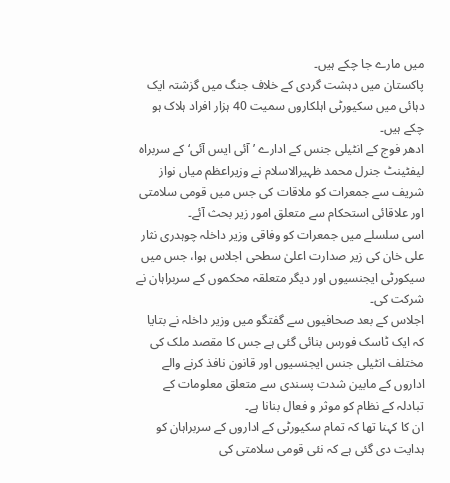میں مارے جا چکے ہیں۔
پاکستان میں دہشت گردی کے خلاف جنگ میں گزشتہ ایک دہائی میں سکیورٹی اہلکاروں سمیت 40 ہزار افراد ہلاک ہو چکے ہیں۔
ادھر فوج کے انٹیلی جنس کے ادارے ’آئی ایس آئی‘ کے سربراہ لیفٹینٹ جنرل محمد ظہیرالاسلام نے وزیراعظم میاں نواز شریف سے جمعرات کو ملاقات کی جس میں قومی سلامتی اور علاقائی استحکام سے متعلق امور زیر بحث آئے۔
اسی سلسلے میں جمعرات کو وفاقی وزیر داخلہ چوہدری نثار علی خان کی زیر صدارت اعلیٰ سطحی اجلاس ہوا، جس میں سیکورٹی ایجنسیوں اور دیگر متعلقہ محکموں کے سربراہان نے شرکت کی۔
اجلاس کے بعد صحافیوں سے گفتگو میں وزیر داخلہ نے بتایا کہ ایک ٹاسک فورس بنائی گئی ہے جس کا مقصد ملک کی مختلف انٹیلی جنس ایجنسیوں اور قانون نافذ کرنے والے اداروں کے مابین شدت پسندی سے متعلق معلومات کے تبادلہ کے نظام کو موثر و فعال بنانا ہے۔
ان کا کہنا تھا کہ تمام سکیورٹی کے اداروں کے سربراہان کو ہدایت دی گئی ہے کہ نئی قومی سلامتی کی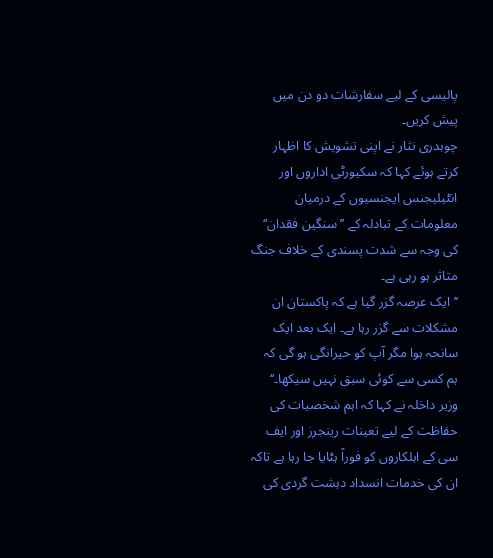پالیسی کے لیے سفارشات دو دن میں پیش کریں۔
چوہدری نثار نے اپنی تشویش کا اظہار کرتے ہوئے کہا کہ سکیورٹی اداروں اور انٹیلیجنس ایجنسیوں کے درمیان معلومات کے تبادلہ کے ’’سنگین فقدان‘‘ کی وجہ سے شدت پسندی کے خلاف جنگ متاثر ہو رہی ہے۔
’’ایک عرصہ گزر گیا ہے کہ پاکستان ان مشکلات سے گزر رہا ہے۔ ایک بعد ایک سانحہ ہوا مگر آپ کو حیرانگی ہو گی کہ ہم کسی سے کوئی سبق نہیں سیکھا۔‘‘
وزیر داخلہ نے کہا کہ اہم شخصیات کی حفاظت کے لیے تعینات رینجرز اور ایف سی کے اہلکاروں کو فوراً ہٹایا جا رہا ہے تاکہ ان کی خدمات انسداد دہشت گردی کی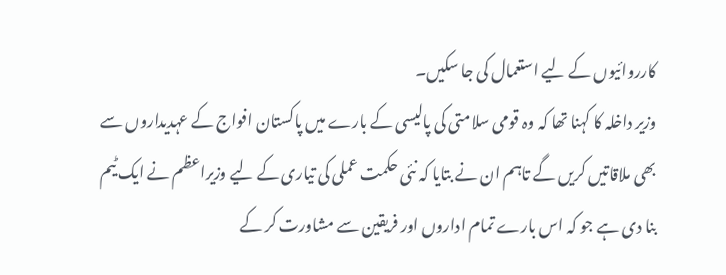کارروائیوں کے لیے استعمال کی جا سکیں۔
وزیر داخلہ کا کہنا تھا کہ وہ قومی سلامتی کی پالیسی کے بارے میں پاکستان افواج کے عہدیداروں سے بھی ملاقاتیں کریں گے تاہم ان نے بتایا کہ نئی حکمت عملی کی تیاری کے لیے وزیراعظم نے ایک ٹیم بنا دی ہے جو کہ اس بارے تمام اداروں اور فریقین سے مشاورت کر کے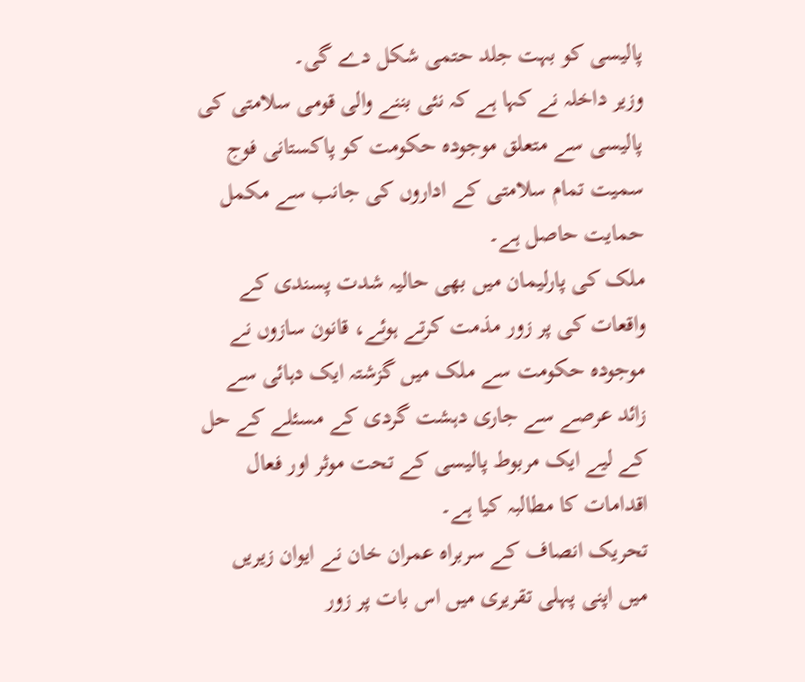پالیسی کو بہت جلد حتمی شکل دے گی۔
وزیر داخلہ نے کہا ہے کہ نئی بننے والی قومی سلامتی کی پالیسی سے متعلق موجودہ حکومت کو پاکستانی فوج سمیت تمام سلامتی کے اداروں کی جانب سے مکمل حمایت حاصل ہے۔
ملک کی پارلیمان میں بھی حالیہ شدت پسندی کے واقعات کی پر زور مذمت کرتے ہوئے، قانون سازوں نے موجودہ حکومت سے ملک میں گزشتہ ایک دہائی سے زائد عرصے سے جاری دہشت گردی کے مسئلے کے حل کے لیے ایک مربوط پالیسی کے تحت موثر اور فعال اقدامات کا مطالبہ کیا ہے۔
تحریک انصاف کے سربراہ عمران خان نے ایوان زیریں میں اپنی پہلی تقریری میں اس بات پر زور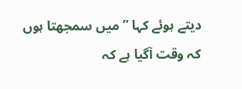دیتے ہوئے کہا ’’میں سمجھتا ہوں کہ وقت آگیا ہے کہ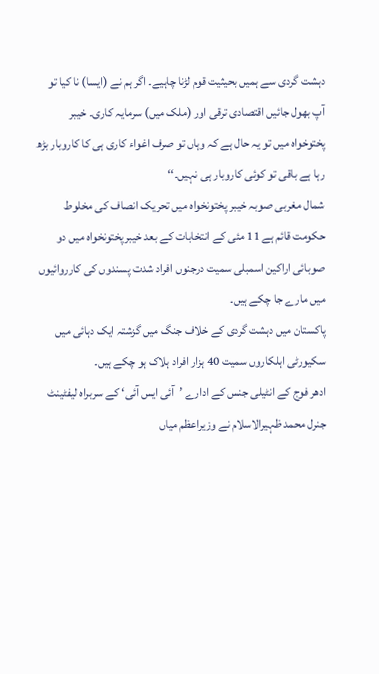دہشت گردی سے ہمیں بحیثیت قوم لڑنا چاہیے۔ اگر ہم نے (ایسا) نا کیا تو آپ بھول جائیں اقتصادی ترقی اور (ملک میں) سرمایہ کاری۔ خیبر پختوخواہ میں تو یہ حال ہے کہ وہاں تو صرف اغواء کاری ہی کا کاروبار بڑھ رہا ہے باقی تو کوئی کاروبار ہی نہیں۔‘‘
شمال مغربی صوبہ خیبر پختونخواہ میں تحریک انصاف کی مخلوط حکومت قائم ہے 11 مئی کے انتخابات کے بعد خیبرپختونخواہ میں دو صوبائی اراکین اسمبلی سمیت درجنوں افراد شدت پسندوں کی کارروائیوں میں مارے جا چکے ہیں۔
پاکستان میں دہشت گردی کے خلاف جنگ میں گزشتہ ایک دہائی میں سکیورٹی اہلکاروں سمیت 40 ہزار افراد ہلاک ہو چکے ہیں۔
ادھر فوج کے انٹیلی جنس کے ادارے ’آئی ایس آئی‘ کے سربراہ لیفٹینٹ جنرل محمد ظہیرالاسلام نے وزیراعظم میاں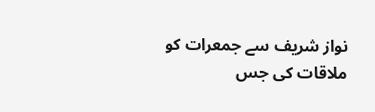نواز شریف سے جمعرات کو ملاقات کی جس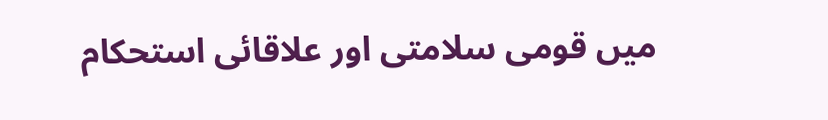میں قومی سلامتی اور علاقائی استحکام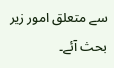سے متعلق امور زیر بحث آئے۔